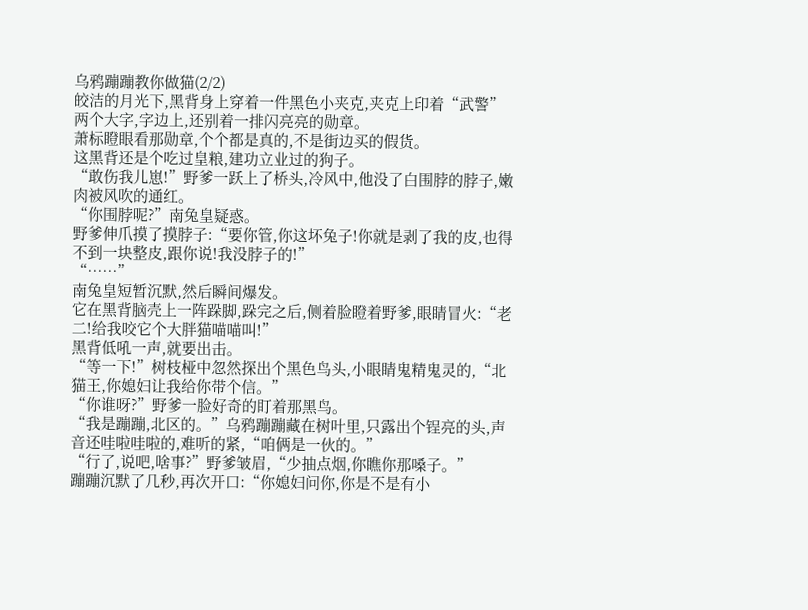乌鸦蹦蹦教你做猫(2/2)
皎洁的月光下,黑背身上穿着一件黑色小夹克,夹克上印着“武警”两个大字,字边上,还别着一排闪亮亮的勋章。
萧标瞪眼看那勋章,个个都是真的,不是街边买的假货。
这黑背还是个吃过皇粮,建功立业过的狗子。
“敢伤我儿崽!”野爹一跃上了桥头,冷风中,他没了白围脖的脖子,嫩肉被风吹的通红。
“你围脖呢?”南兔皇疑惑。
野爹伸爪摸了摸脖子:“要你管,你这坏兔子!你就是剥了我的皮,也得不到一块整皮,跟你说!我没脖子的!”
“……”
南兔皇短暂沉默,然后瞬间爆发。
它在黑背脑壳上一阵跺脚,跺完之后,侧着脸瞪着野爹,眼睛冒火:“老二!给我咬它个大胖猫喵喵叫!”
黑背低吼一声,就要出击。
“等一下!”树枝桠中忽然探出个黑色鸟头,小眼睛鬼精鬼灵的,“北猫王,你媳妇让我给你带个信。”
“你谁呀?”野爹一脸好奇的盯着那黑鸟。
“我是蹦蹦,北区的。”乌鸦蹦蹦藏在树叶里,只露出个锃亮的头,声音还哇啦哇啦的,难听的紧,“咱俩是一伙的。”
“行了,说吧,啥事?”野爹皱眉,“少抽点烟,你瞧你那嗓子。”
蹦蹦沉默了几秒,再次开口:“你媳妇问你,你是不是有小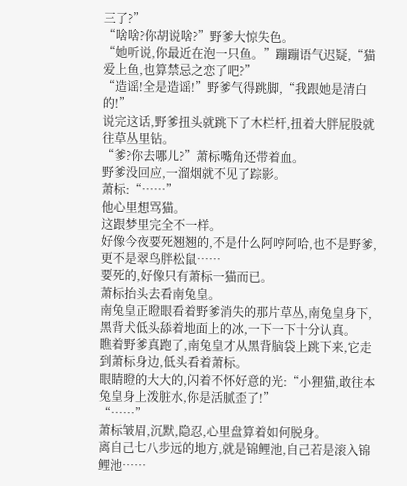三了?”
“啥啥?你胡说啥?”野爹大惊失色。
“她听说,你最近在泡一只鱼。”蹦蹦语气迟疑,“猫爱上鱼,也算禁忌之恋了吧?”
“造谣!全是造谣!”野爹气得跳脚,“我跟她是清白的!”
说完这话,野爹扭头就跳下了木栏杆,扭着大胖屁股就往草丛里钻。
“爹?你去哪儿?”萧标嘴角还带着血。
野爹没回应,一溜烟就不见了踪影。
萧标:“……”
他心里想骂猫。
这跟梦里完全不一样。
好像今夜要死翘翘的,不是什么阿哼阿哈,也不是野爹,更不是翠鸟胖松鼠……
要死的,好像只有萧标一猫而已。
萧标抬头去看南兔皇。
南兔皇正瞪眼看着野爹消失的那片草丛,南兔皇身下,黑背犬低头舔着地面上的冰,一下一下十分认真。
瞧着野爹真跑了,南兔皇才从黑背脑袋上跳下来,它走到萧标身边,低头看着萧标。
眼睛瞪的大大的,闪着不怀好意的光:“小狸猫,敢往本兔皇身上泼脏水,你是活腻歪了!”
“……”
萧标皱眉,沉默,隐忍,心里盘算着如何脱身。
离自己七八步远的地方,就是锦鲤池,自己若是滚入锦鲤池……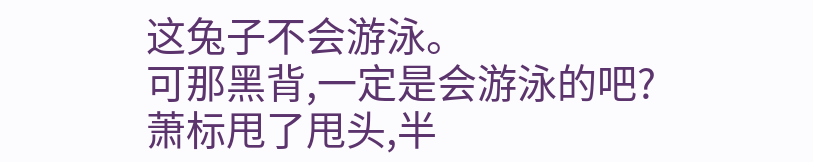这兔子不会游泳。
可那黑背,一定是会游泳的吧?
萧标甩了甩头,半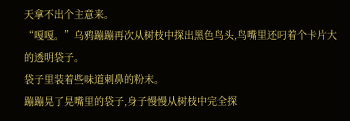天拿不出个主意来。
“嘎嘎。”乌鸦蹦蹦再次从树枝中探出黑色鸟头,鸟嘴里还叼着个卡片大的透明袋子。
袋子里装着些味道刺鼻的粉末。
蹦蹦晃了晃嘴里的袋子,身子慢慢从树枝中完全探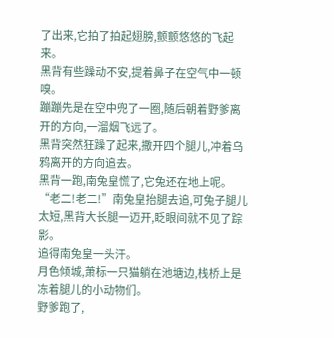了出来,它拍了拍起翅膀,颤颤悠悠的飞起来。
黑背有些躁动不安,提着鼻子在空气中一顿嗅。
蹦蹦先是在空中兜了一圈,随后朝着野爹离开的方向,一溜烟飞远了。
黑背突然狂躁了起来,撒开四个腿儿,冲着乌鸦离开的方向追去。
黑背一跑,南兔皇慌了,它兔还在地上呢。
“老二!老二!”南兔皇抬腿去追,可兔子腿儿太短,黑背大长腿一迈开,眨眼间就不见了踪影。
追得南兔皇一头汗。
月色倾城,萧标一只猫躺在池塘边,栈桥上是冻着腿儿的小动物们。
野爹跑了,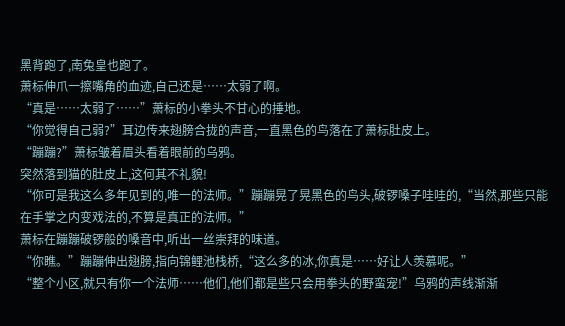黑背跑了,南兔皇也跑了。
萧标伸爪一擦嘴角的血迹,自己还是……太弱了啊。
“真是……太弱了……”萧标的小拳头不甘心的捶地。
“你觉得自己弱?”耳边传来翅膀合拢的声音,一直黑色的鸟落在了萧标肚皮上。
“蹦蹦?”萧标皱着眉头看着眼前的乌鸦。
突然落到猫的肚皮上,这何其不礼貌!
“你可是我这么多年见到的,唯一的法师。”蹦蹦晃了晃黑色的鸟头,破锣嗓子哇哇的,“当然,那些只能在手掌之内变戏法的,不算是真正的法师。”
萧标在蹦蹦破锣般的嗓音中,听出一丝崇拜的味道。
“你瞧。”蹦蹦伸出翅膀,指向锦鲤池栈桥,“这么多的冰,你真是……好让人羡慕呢。”
“整个小区,就只有你一个法师……他们,他们都是些只会用拳头的野蛮宠!”乌鸦的声线渐渐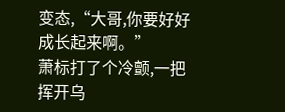变态,“大哥,你要好好成长起来啊。”
萧标打了个冷颤,一把挥开乌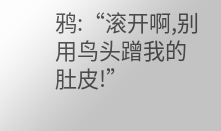鸦:“滚开啊,别用鸟头蹭我的肚皮!”